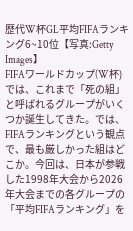歴代W杯GL平均FIFAランキング6~10位【写真:Getty Images】
FIFAワールドカップ(W杯)では、これまで「死の組」と呼ばれるグループがいくつか誕生してきた。では、FIFAランキングという観点で、最も厳しかった組はどこか。今回は、日本が参戦した1998年大会から2026年大会までの各グループの「平均FIFAランキング」を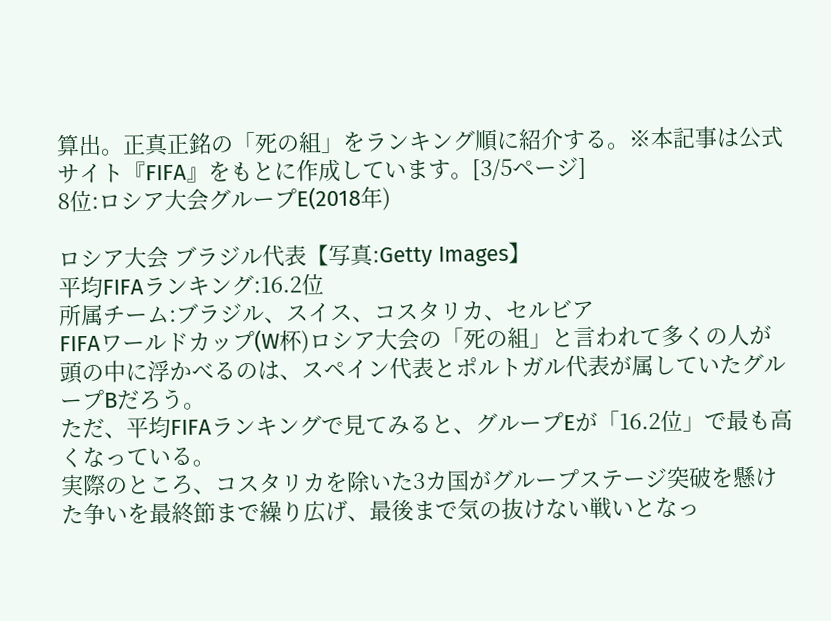算出。正真正銘の「死の組」をランキング順に紹介する。※本記事は公式サイト『FIFA』をもとに作成しています。[3/5ページ]
8位:ロシア大会グループE(2018年)

ロシア大会 ブラジル代表【写真:Getty Images】
平均FIFAランキング:16.2位
所属チーム:ブラジル、スイス、コスタリカ、セルビア
FIFAワールドカップ(W杯)ロシア大会の「死の組」と言われて多くの人が頭の中に浮かべるのは、スペイン代表とポルトガル代表が属していたグループBだろう。
ただ、平均FIFAランキングで見てみると、グループEが「16.2位」で最も高くなっている。
実際のところ、コスタリカを除いた3カ国がグループステージ突破を懸けた争いを最終節まで繰り広げ、最後まで気の抜けない戦いとなっ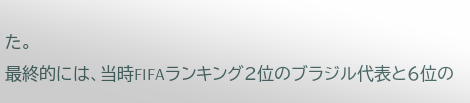た。
最終的には、当時FIFAランキング2位のブラジル代表と6位の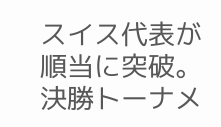スイス代表が順当に突破。決勝トーナメ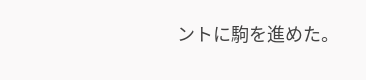ントに駒を進めた。